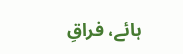ہائے، فراقِ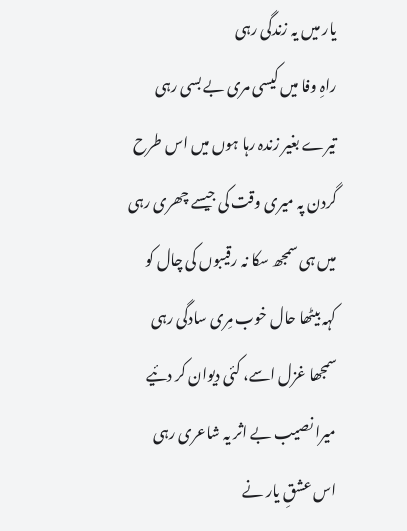یار میں یہ زندگی رہی
راہِ وفا میں کیسی مری بے بسی رہی
تیرے بغیر زندہ رہا ہوں میں اس طرح
گردن پہ میری وقت کی جیسے چھری رہی
میں ہی سمجھ سکا نہ رقیبوں کی چال کو
کہہ بیٹھا حال خوب مِری سادگی رہی
سمجھا غزل اسے، کئی دیوان کر دئیے
میرا نصیب بے اثر یہ شاعری رہی
اس عشقِ یار نے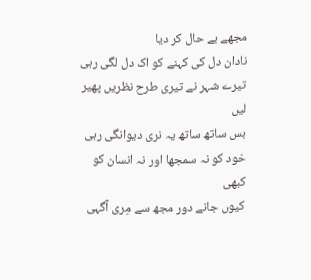مجھے بے حال کر دیا
نادان دل کی کہنے کو اک دل لگی رہی
تیرے شہر نے تیری طرح نظریں پھیر لیں
بس ساتھ ساتھ یہ نری دیوانگی رہی
خود کو نہ سمجھا اور نہ انسان کو کبھی
کیوں جانے دور مجھ سے مِری آگہی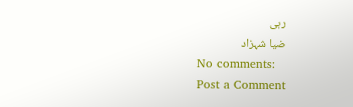رہی
ضیا شہزاد
No comments:
Post a Comment